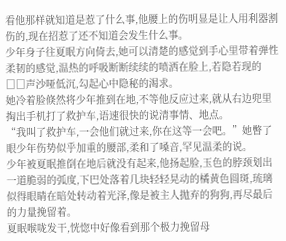看他那样就知道是惹了什么事,他腰上的伤明显是让人用利器割伤的,现在招惹了还不知道会发生什么事。
少年身子往夏眠方向倚去,她可以清楚的感觉到手心里带着弹性柔韧的感觉,温热的呼吸断断续续的喷洒在脸上,若隐若现的□□声沙哑低沉,勾起心中隐秘的渴求。
她冷着脸倏然将少年推到在地,不等他反应过来,就从右边兜里掏出手机打了救护车,语速很快的说清事情、地点。
“我叫了救护车,一会他们就过来,你在这等一会吧。”她瞥了眼少年伤势似乎加重的腰部,柔和了嗓音,罕见温柔的说。
少年被夏眠推倒在地后就没有起来,他扬起脸,玉色的脖颈划出一道脆弱的弧度,下巴处落着几块轻轻晃动的橘黄色圆斑,琉璃似得眼睛在暗处转动着光泽,像是被主人抛弃的狗狗,再尽最后的力量挽留着。
夏眠喉咙发干,恍惚中好像看到那个极力挽留母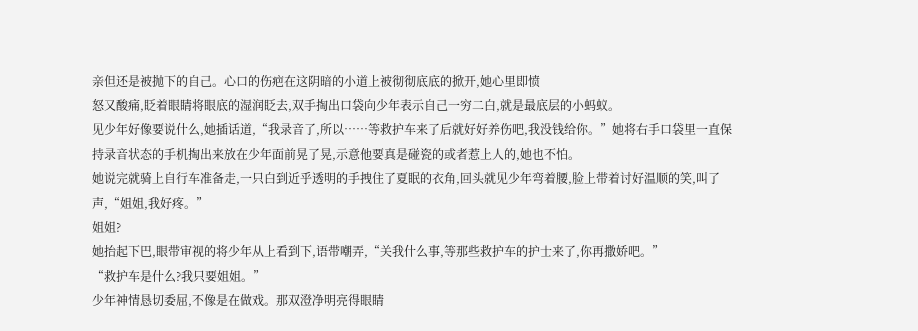亲但还是被抛下的自己。心口的伤疤在这阴暗的小道上被彻彻底底的掀开,她心里即愤
怒又酸痛,眨着眼睛将眼底的湿润眨去,双手掏出口袋向少年表示自己一穷二白,就是最底层的小蚂蚁。
见少年好像要说什么,她插话道,“我录音了,所以……等救护车来了后就好好养伤吧,我没钱给你。”她将右手口袋里一直保持录音状态的手机掏出来放在少年面前晃了晃,示意他要真是碰瓷的或者惹上人的,她也不怕。
她说完就骑上自行车准备走,一只白到近乎透明的手拽住了夏眠的衣角,回头就见少年弯着腰,脸上带着讨好温顺的笑,叫了声,“姐姐,我好疼。”
姐姐?
她抬起下巴,眼带审视的将少年从上看到下,语带嘲弄,“关我什么事,等那些救护车的护士来了,你再撒娇吧。”
“救护车是什么?我只要姐姐。”
少年神情恳切委屈,不像是在做戏。那双澄净明亮得眼睛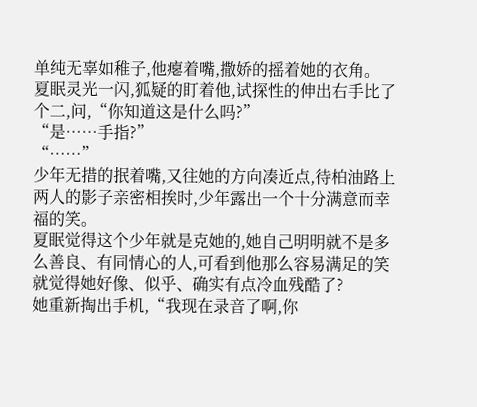单纯无辜如稚子,他瘪着嘴,撒娇的摇着她的衣角。
夏眠灵光一闪,狐疑的盯着他,试探性的伸出右手比了个二,问,“你知道这是什么吗?”
“是……手指?”
“……”
少年无措的抿着嘴,又往她的方向凑近点,待柏油路上两人的影子亲密相挨时,少年露出一个十分满意而幸福的笑。
夏眠觉得这个少年就是克她的,她自己明明就不是多么善良、有同情心的人,可看到他那么容易满足的笑就觉得她好像、似乎、确实有点冷血残酷了?
她重新掏出手机,“我现在录音了啊,你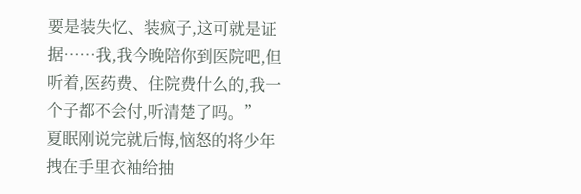要是装失忆、装疯子,这可就是证据……我,我今晚陪你到医院吧,但听着,医药费、住院费什么的,我一个子都不会付,听清楚了吗。”
夏眠刚说完就后悔,恼怒的将少年拽在手里衣袖给抽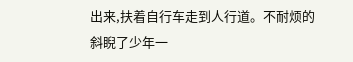出来,扶着自行车走到人行道。不耐烦的斜睨了少年一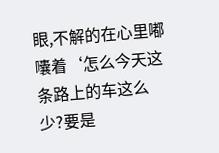眼,不解的在心里嘟囔着‘怎么今天这条路上的车这么少?要是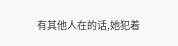有其他人在的话,她犯着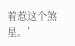着惹这个煞星。’